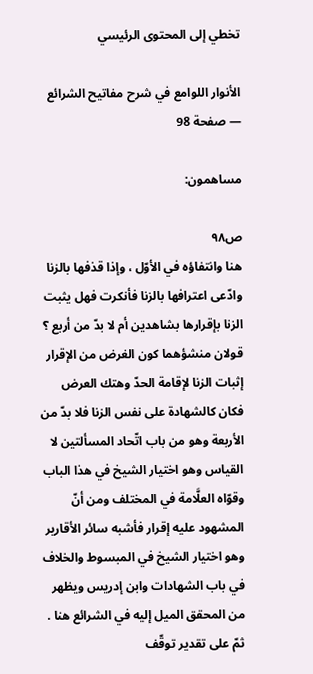تخطي إلى المحتوى الرئيسي

الأنوار اللوامع في شرح مفاتيح الشرائع — صفحة 98

مساهمون:

ص٩٨
هنا وانتفاؤه في الأوّل ، وإذا قذفها بالزنا وادّعى اعترافها بالزنا فأنكرت فهل يثبت الزنا بإقرارها بشاهدين أم لا بدّ من أربع ؟ قولان منشؤهما كون الغرض من الإقرار إثبات الزنا لإقامة الحدّ وهتك العرض فكان كالشهادة على نفس الزنا فلا بدّ من الأربعة وهو من باب اتّحاد المسألتين لا القياس وهو اختيار الشيخ في هذا الباب وقوّاه العلَّامة في المختلف ومن أنّ المشهود عليه إقرار فأشبه سائر الأقارير وهو اختيار الشيخ في المبسوط والخلاف في باب الشهادات وابن إدريس ويظهر من المحقق الميل إليه في الشرائع هنا . ثمّ على تقدير توقّف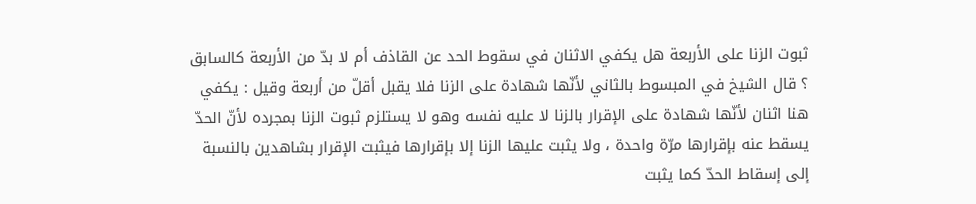ثبوت الزنا على الأربعة هل يكفي الاثنان في سقوط الحد عن القاذف أم لا بدّ من الأربعة كالسابق ؟ قال الشيخ في المبسوط بالثاني لأنّها شهادة على الزنا فلا يقبل أقلّ من أربعة وقيل : يكفي هنا اثنان لأنّها شهادة على الإقرار بالزنا لا عليه نفسه وهو لا يستلزم ثبوت الزنا بمجرده لأنّ الحدّ يسقط عنه بإقرارها مرّة واحدة ، ولا يثبت عليها الزنا إلا بإقرارها فيثبت الإقرار بشاهدين بالنسبة إلى إسقاط الحدّ كما يثبت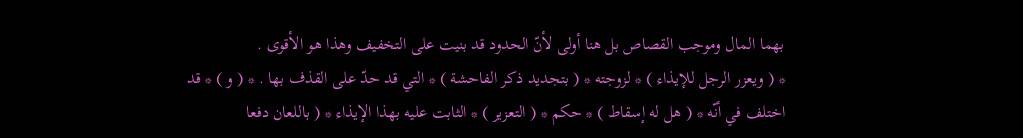بهما المال وموجب القصاص بل هنا أولى لأنّ الحدود قد بنيت على التخفيف وهذا هو الأقوى .
* ( ويعزر الرجل للإيذاء ) * لزوجته * ( بتجديد ذكر الفاحشة ) * التي قد حدّ على القذف بها . * ( و ) * قد اختلف في أنّه * ( هل له إسقاط ) * حكم * ( التعزير ) * الثابت عليه بهذا الإيذاء * ( باللعان دفعا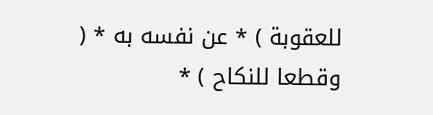للعقوبة ) * عن نفسه به * ( وقطعا للنكاح ) *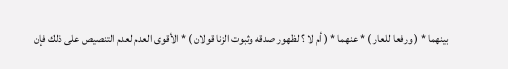بينهما * ( ورفعا للعار ) * عنهما * ( أم لا ؟ لظهور صدقه وثبوت الزنا قولان ) * الأقوى العدم لعدم التنصيص على ذلك فإن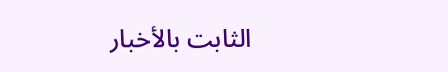الثابت بالأخبار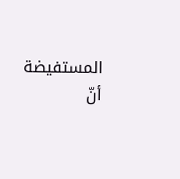المستفيضة أنّ